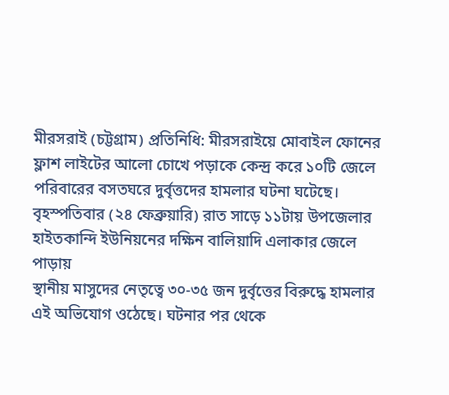মীরসরাই (চট্টগ্রাম) প্রতিনিধি: মীরসরাইয়ে মোবাইল ফোনের ফ্লাশ লাইটের আলো চোখে পড়াকে কেন্দ্র করে ১০টি জেলে পরিবারের বসতঘরে দুর্বৃত্তদের হামলার ঘটনা ঘটেছে।
বৃহস্পতিবার (২৪ ফেব্রুয়ারি) রাত সাড়ে ১১টায় উপজেলার হাইতকান্দি ইউনিয়নের দক্ষিন বালিয়াদি এলাকার জেলে পাড়ায়
স্থানীয় মাসুদের নেতৃত্বে ৩০-৩৫ জন দুর্বৃত্তের বিরুদ্ধে হামলার এই অভিযোগ ওঠেছে। ঘটনার পর থেকে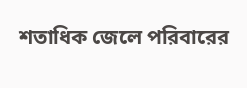শতাধিক জেলে পরিবারের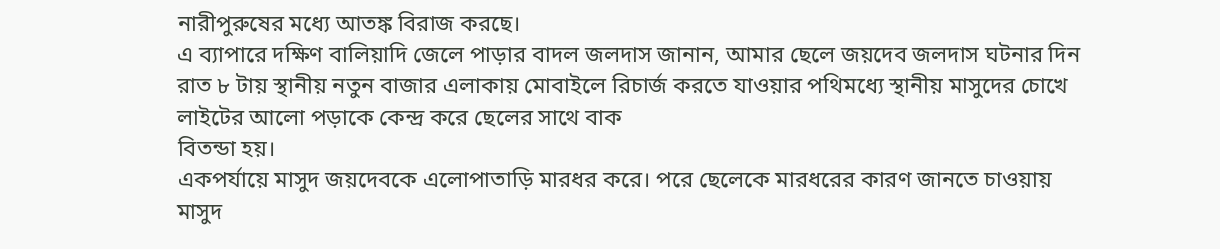নারীপুরুষের মধ্যে আতঙ্ক বিরাজ করছে।
এ ব্যাপারে দক্ষিণ বালিয়াদি জেলে পাড়ার বাদল জলদাস জানান, আমার ছেলে জয়দেব জলদাস ঘটনার দিন রাত ৮ টায় স্থানীয় নতুন বাজার এলাকায় মোবাইলে রিচার্জ করতে যাওয়ার পথিমধ্যে স্থানীয় মাসুদের চোখে লাইটের আলো পড়াকে কেন্দ্র করে ছেলের সাথে বাক
বিতন্ডা হয়।
একপর্যায়ে মাসুদ জয়দেবকে এলোপাতাড়ি মারধর করে। পরে ছেলেকে মারধরের কারণ জানতে চাওয়ায় মাসুদ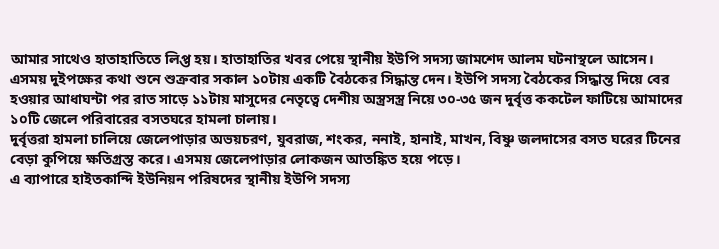আমার সাথেও হাতাহাতিতে লিপ্ত হয়। হাতাহাতির খবর পেয়ে স্থানীয় ইউপি সদস্য জামশেদ আলম ঘটনাস্থলে আসেন। এসময় দুইপক্ষের কথা শুনে শুক্রবার সকাল ১০টায় একটি বৈঠকের সিদ্ধান্ত দেন। ইউপি সদস্য বৈঠকের সিদ্ধান্ত দিয়ে বের হওয়ার আধাঘন্টা পর রাত সাড়ে ১১টায় মাসুদের নেতৃত্বে দেশীয় অস্ত্রসস্ত্র নিয়ে ৩০-৩৫ জন দুর্বৃত্ত ককটেল ফাটিয়ে আমাদের ১০টি জেলে পরিবারের বসতঘরে হামলা চালায়।
দুর্বৃত্তরা হামলা চালিয়ে জেলেপাড়ার অভয়চরণ, যুবরাজ, শংকর, ননাই, হানাই, মাখন, বিষ্ণু জলদাসের বসত ঘরের টিনের বেড়া কুপিয়ে ক্ষতিগ্রস্ত করে। এসময় জেলেপাড়ার লোকজন আতঙ্কিত হয়ে পড়ে।
এ ব্যাপারে হাইতকান্দি ইউনিয়ন পরিষদের স্থানীয় ইউপি সদস্য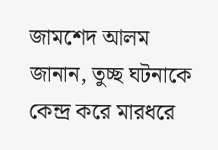জামশেদ আলম জানান, তুচ্ছ ঘটনাকে কেন্দ্র করে মারধরে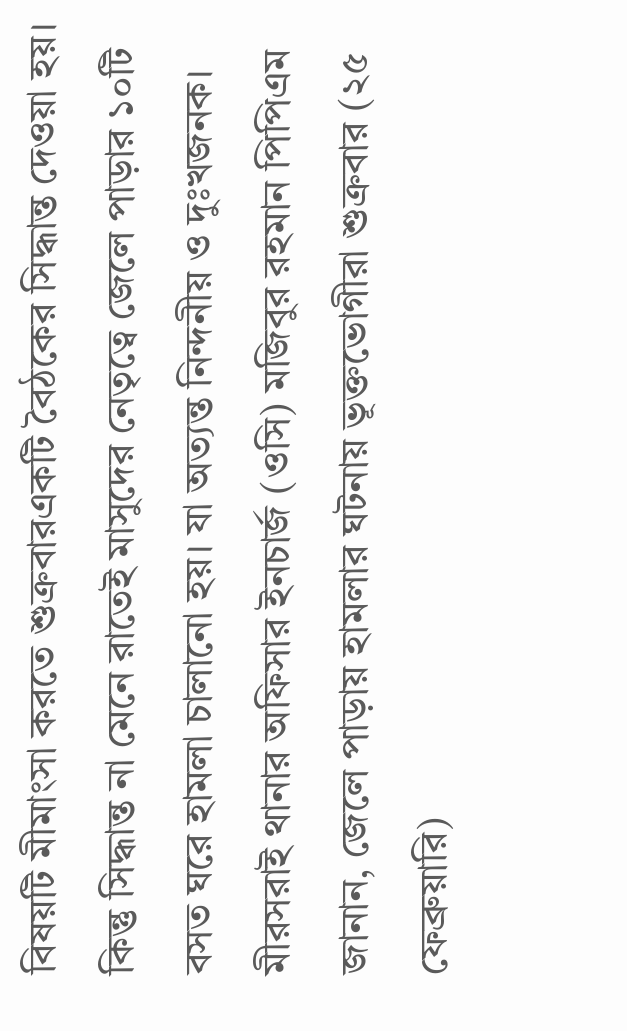বিষয়টি মীমাংসা করতে শুক্রবারএকটি বৈঠকের সিদ্ধান্ত দেওয়া হয়। কিন্তু সিদ্ধান্ত না মেনে রাতেই মাসুদের নেতৃত্বে জেলে পাড়ার ১০টি বসত ঘরে হামলা চালানো হয়। যা অত্যন্ত নিন্দনীয় ও দুঃখজনক।
মীরসরাই থানার অফিসার ইনচার্জ (ওসি) মজিবুর রহমান পিপিএম জানান, জেলে পাড়ায় হামলার ঘটনায় ভূক্তভোগীরা শুক্রবার (২৫ ফেব্রুয়ারি)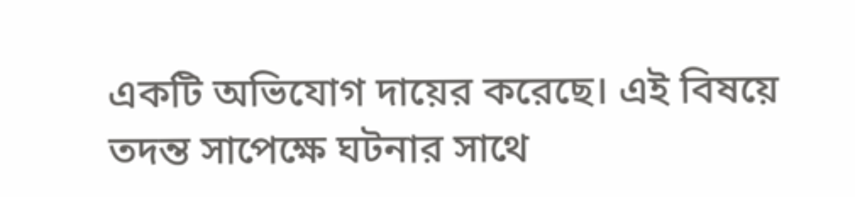একটি অভিযোগ দায়ের করেছে। এই বিষয়ে তদন্ত সাপেক্ষে ঘটনার সাথে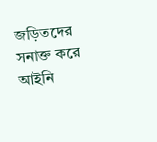জড়িতদের সনাক্ত করে আইনি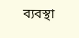ব্যবস্থা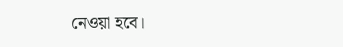নেওয়া হবে।